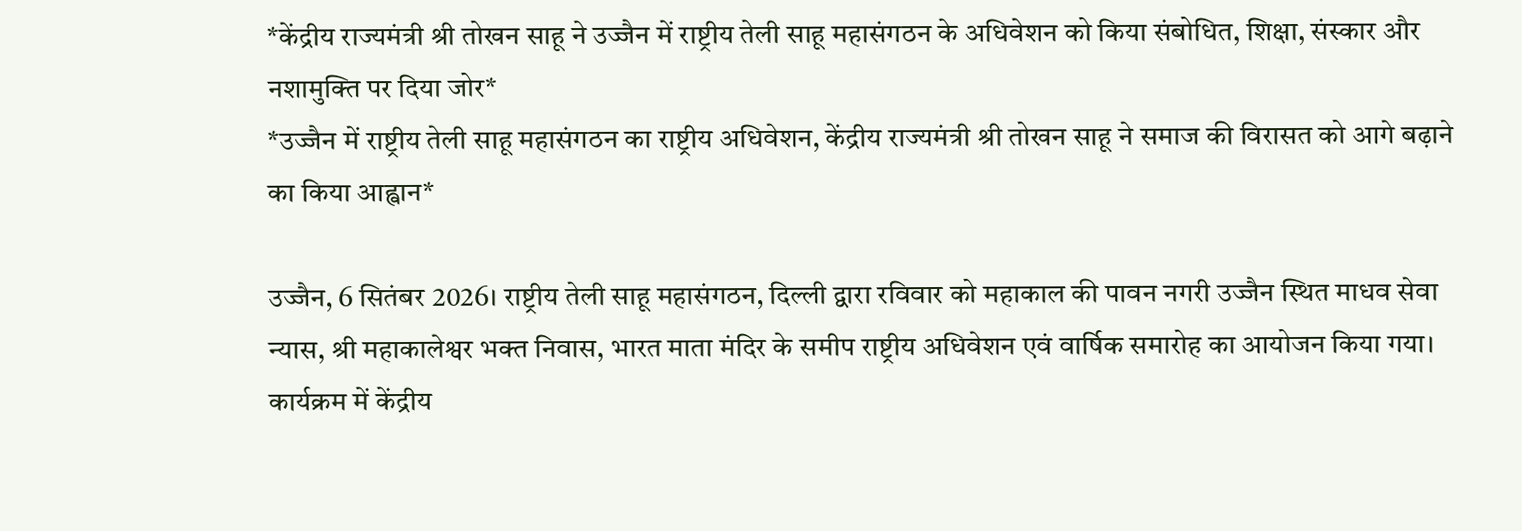*केंद्रीय राज्यमंत्री श्री तोखन साहू ने उज्जैन में राष्ट्रीय तेली साहू महासंगठन के अधिवेशन को किया संबोधित, शिक्षा, संस्कार और नशामुक्ति पर दिया जोर*
*उज्जैन में राष्ट्रीय तेली साहू महासंगठन का राष्ट्रीय अधिवेशन, केंद्रीय राज्यमंत्री श्री तोखन साहू ने समाज की विरासत को आगे बढ़ाने का किया आह्वान*

उज्जैन, 6 सितंबर 2026। राष्ट्रीय तेली साहू महासंगठन, दिल्ली द्वारा रविवार को महाकाल की पावन नगरी उज्जैन स्थित माधव सेवा न्यास, श्री महाकालेश्वर भक्त निवास, भारत माता मंदिर के समीप राष्ट्रीय अधिवेशन एवं वार्षिक समारोह का आयोजन किया गया। कार्यक्रम में केंद्रीय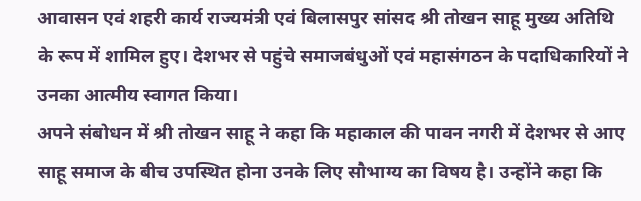आवासन एवं शहरी कार्य राज्यमंत्री एवं बिलासपुर सांसद श्री तोखन साहू मुख्य अतिथि के रूप में शामिल हुए। देशभर से पहुंचे समाजबंधुओं एवं महासंगठन के पदाधिकारियों ने उनका आत्मीय स्वागत किया।
अपने संबोधन में श्री तोखन साहू ने कहा कि महाकाल की पावन नगरी में देशभर से आए साहू समाज के बीच उपस्थित होना उनके लिए सौभाग्य का विषय है। उन्होंने कहा कि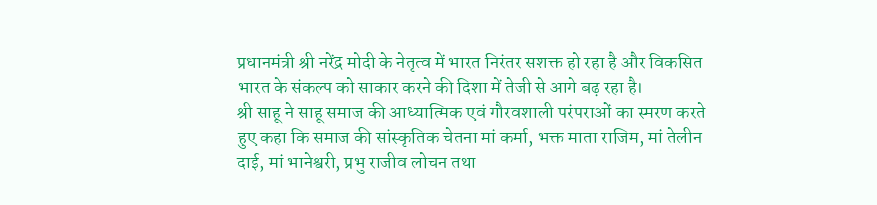प्रधानमंत्री श्री नरेंद्र मोदी के नेतृत्व में भारत निरंतर सशक्त हो रहा है और विकसित भारत के संकल्प को साकार करने की दिशा में तेजी से आगे बढ़ रहा है।
श्री साहू ने साहू समाज की आध्यात्मिक एवं गौरवशाली परंपराओं का स्मरण करते हुए कहा कि समाज की सांस्कृतिक चेतना मां कर्मा, भक्त माता राजिम, मां तेलीन दाई, मां भानेश्वरी, प्रभु राजीव लोचन तथा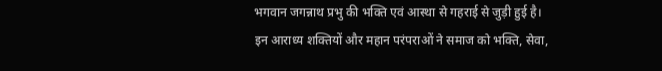भगवान जगन्नाथ प्रभु की भक्ति एवं आस्था से गहराई से जुड़ी हुई है। इन आराध्य शक्तियों और महान परंपराओं ने समाज को भक्ति, सेवा,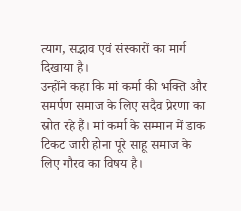त्याग, सद्भाव एवं संस्कारों का मार्ग दिखाया है।
उन्होंने कहा कि मां कर्मा की भक्ति और समर्पण समाज के लिए सदैव प्रेरणा का स्रोत रहे हैं। मां कर्मा के सम्मान में डाक टिकट जारी होना पूरे साहू समाज के लिए गौरव का विषय है।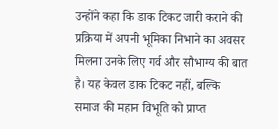उन्होंने कहा कि डाक टिकट जारी कराने की प्रक्रिया में अपनी भूमिका निभाने का अवसर मिलना उनके लिए गर्व और सौभाग्य की बात है। यह केवल डाक टिकट नहीं, बल्कि समाज की महान विभूति को प्राप्त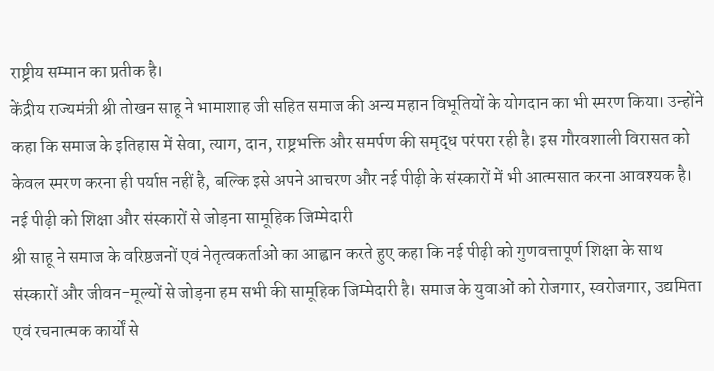राष्ट्रीय सम्मान का प्रतीक है।
केंद्रीय राज्यमंत्री श्री तोखन साहू ने भामाशाह जी सहित समाज की अन्य महान विभूतियों के योगदान का भी स्मरण किया। उन्होंने कहा कि समाज के इतिहास में सेवा, त्याग, दान, राष्ट्रभक्ति और समर्पण की समृद्ध परंपरा रही है। इस गौरवशाली विरासत को केवल स्मरण करना ही पर्याप्त नहीं है, बल्कि इसे अपने आचरण और नई पीढ़ी के संस्कारों में भी आत्मसात करना आवश्यक है।
नई पीढ़ी को शिक्षा और संस्कारों से जोड़ना सामूहिक जिम्मेदारी
श्री साहू ने समाज के वरिष्ठजनों एवं नेतृत्वकर्ताओं का आह्वान करते हुए कहा कि नई पीढ़ी को गुणवत्तापूर्ण शिक्षा के साथ संस्कारों और जीवन-मूल्यों से जोड़ना हम सभी की सामूहिक जिम्मेदारी है। समाज के युवाओं को रोजगार, स्वरोजगार, उद्यमिता एवं रचनात्मक कार्यों से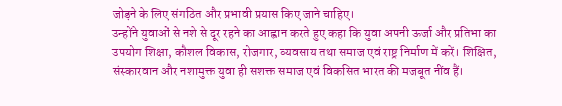जोड़ने के लिए संगठित और प्रभावी प्रयास किए जाने चाहिए।
उन्होंने युवाओं से नशे से दूर रहने का आह्वान करते हुए कहा कि युवा अपनी ऊर्जा और प्रतिभा का उपयोग शिक्षा, कौशल विकास, रोजगार, व्यवसाय तथा समाज एवं राष्ट्र निर्माण में करें। शिक्षित, संस्कारवान और नशामुक्त युवा ही सशक्त समाज एवं विकसित भारत की मजबूत नींव हैं।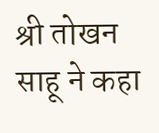श्री तोखन साहू ने कहा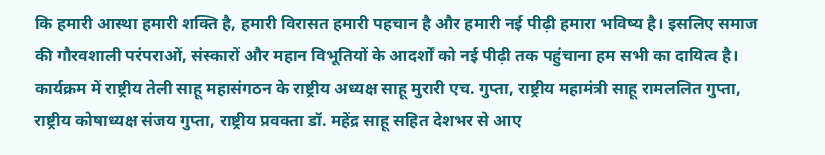कि हमारी आस्था हमारी शक्ति है, हमारी विरासत हमारी पहचान है और हमारी नई पीढ़ी हमारा भविष्य है। इसलिए समाज की गौरवशाली परंपराओं, संस्कारों और महान विभूतियों के आदर्शों को नई पीढ़ी तक पहुंचाना हम सभी का दायित्व है।
कार्यक्रम में राष्ट्रीय तेली साहू महासंगठन के राष्ट्रीय अध्यक्ष साहू मुरारी एच. गुप्ता, राष्ट्रीय महामंत्री साहू रामललित गुप्ता, राष्ट्रीय कोषाध्यक्ष संजय गुप्ता, राष्ट्रीय प्रवक्ता डॉ. महेंद्र साहू सहित देशभर से आए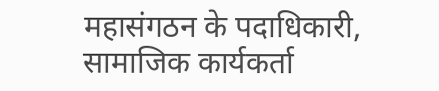महासंगठन के पदाधिकारी, सामाजिक कार्यकर्ता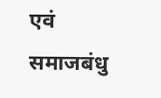एवं समाजबंधु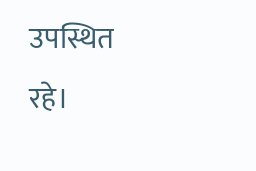उपस्थित रहे।